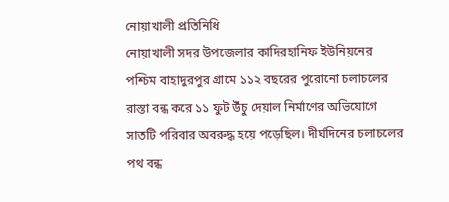নোয়াখালী প্রতিনিধি
নোয়াখালী সদর উপজেলার কাদিরহানিফ ইউনিয়নের পশ্চিম বাহাদুরপুর গ্রামে ১১২ বছরের পুরোনো চলাচলের রাস্তা বন্ধ করে ১১ ফুট উঁচু দেয়াল নির্মাণের অভিযোগে সাতটি পরিবার অবরুদ্ধ হয়ে পড়েছিল। দীর্ঘদিনের চলাচলের পথ বন্ধ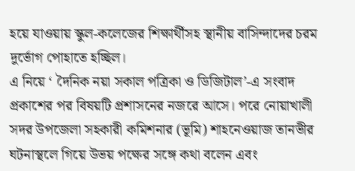হয়ে যাওয়ায় স্কুল-কলেজের শিক্ষার্থীসহ স্থানীয় বাসিন্দাদের চরম দুর্ভোগ পোহাতে হচ্ছিল।
এ নিয়ে ‘ দৈনিক নয়া সকাল পত্রিকা ও ডিজিটাল’-এ সংবাদ প্রকাশের পর বিষয়টি প্রশাসনের নজরে আসে। পরে নোয়াখালী সদর উপজেলা সহকারী কমিশনার (ভূমি) শাহনেওয়াজ তানভীর ঘটনাস্থলে গিয়ে উভয় পক্ষের সঙ্গে কথা বলেন এবং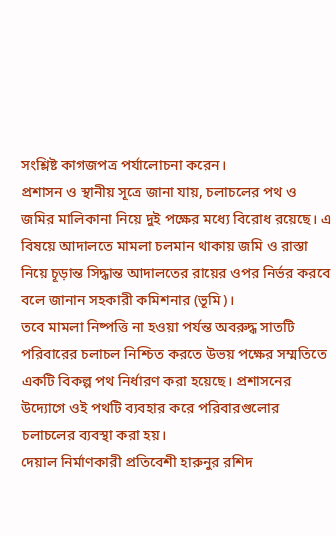সংশ্লিষ্ট কাগজপত্র পর্যালোচনা করেন।
প্রশাসন ও স্থানীয় সূত্রে জানা যায়, চলাচলের পথ ও জমির মালিকানা নিয়ে দুই পক্ষের মধ্যে বিরোধ রয়েছে। এ বিষয়ে আদালতে মামলা চলমান থাকায় জমি ও রাস্তা নিয়ে চূড়ান্ত সিদ্ধান্ত আদালতের রায়ের ওপর নির্ভর করবে বলে জানান সহকারী কমিশনার (ভূমি)।
তবে মামলা নিষ্পত্তি না হওয়া পর্যন্ত অবরুদ্ধ সাতটি পরিবারের চলাচল নিশ্চিত করতে উভয় পক্ষের সম্মতিতে একটি বিকল্প পথ নির্ধারণ করা হয়েছে। প্রশাসনের উদ্যোগে ওই পথটি ব্যবহার করে পরিবারগুলোর চলাচলের ব্যবস্থা করা হয়।
দেয়াল নির্মাণকারী প্রতিবেশী হারুনুর রশিদ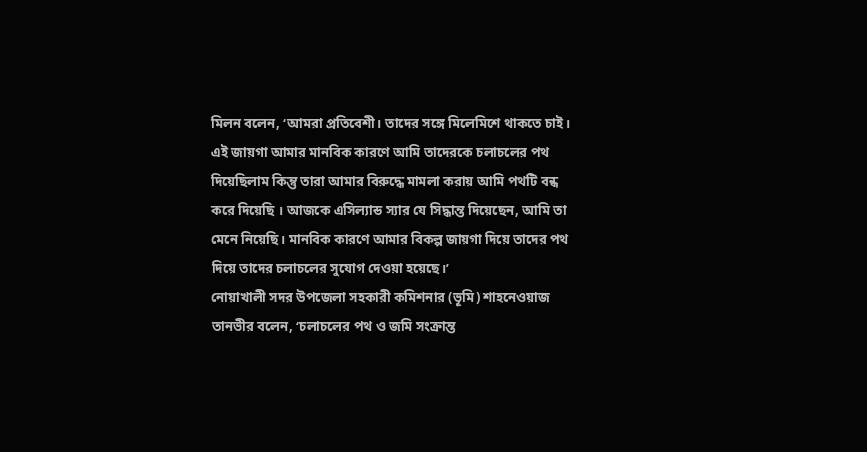মিলন বলেন, ‘আমরা প্রতিবেশী। তাদের সঙ্গে মিলেমিশে থাকতে চাই। এই জায়গা আমার মানবিক কারণে আমি তাদেরকে চলাচলের পথ দিয়েছিলাম কিন্তু তারা আমার বিরুদ্ধে মামলা করায় আমি পথটি বন্ধ করে দিয়েছি । আজকে এসিল্যান্ড স্যার যে সিদ্ধান্ত দিয়েছেন, আমি তা মেনে নিয়েছি। মানবিক কারণে আমার বিকল্প জায়গা দিয়ে তাদের পথ দিয়ে তাদের চলাচলের সুযোগ দেওয়া হয়েছে।’
নোয়াখালী সদর উপজেলা সহকারী কমিশনার (ভূমি) শাহনেওয়াজ তানভীর বলেন, ‘চলাচলের পথ ও জমি সংক্রান্ত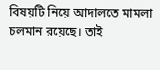বিষয়টি নিয়ে আদালতে মামলা চলমান রয়েছে। তাই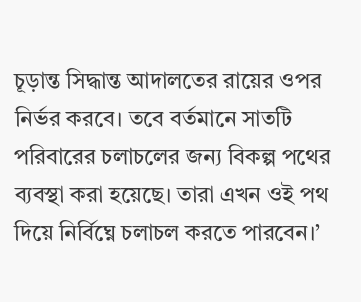চূড়ান্ত সিদ্ধান্ত আদালতের রায়ের ওপর নির্ভর করবে। তবে বর্তমানে সাতটি পরিবারের চলাচলের জন্য বিকল্প পথের ব্যবস্থা করা হয়েছে। তারা এখন ওই পথ দিয়ে নির্বিঘ্নে চলাচল করতে পারবেন।’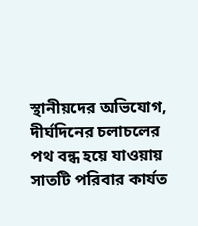স্থানীয়দের অভিযোগ, দীর্ঘদিনের চলাচলের পথ বন্ধ হয়ে যাওয়ায় সাতটি পরিবার কার্যত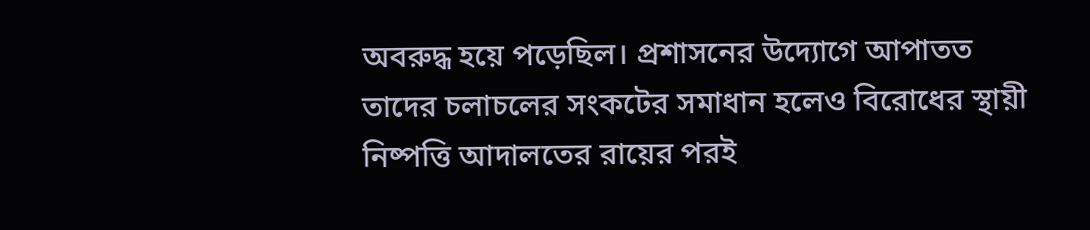অবরুদ্ধ হয়ে পড়েছিল। প্রশাসনের উদ্যোগে আপাতত তাদের চলাচলের সংকটের সমাধান হলেও বিরোধের স্থায়ী নিষ্পত্তি আদালতের রায়ের পরই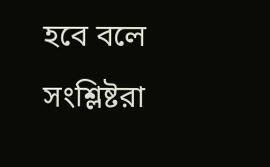হবে বলে সংশ্লিষ্টরা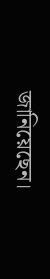জানিয়েছেন।